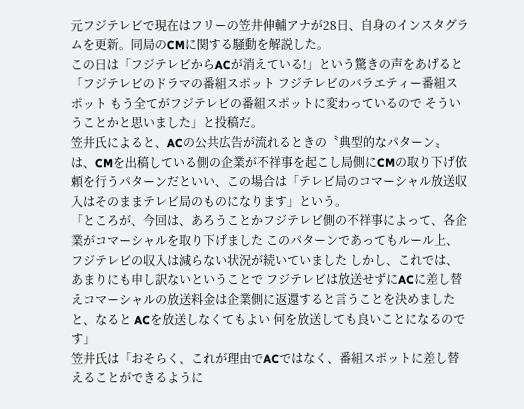元フジテレビで現在はフリーの笠井伸輔アナが28日、自身のインスタグラムを更新。同局のCMに関する騒動を解説した。
この日は「フジテレビからACが消えている!」という驚きの声をあげると「フジテレビのドラマの番組スポット フジテレビのバラエティー番組スポット もう全てがフジテレビの番組スポットに変わっているので そういうことかと思いました」と投稿だ。
笠井氏によると、ACの公共広告が流れるときの〝典型的なパターン〟は、CMを出稿している側の企業が不祥事を起こし局側にCMの取り下げ依頼を行うパターンだといい、この場合は「テレビ局のコマーシャル放送収入はそのままテレビ局のものになります」という。
「ところが、今回は、あろうことかフジテレビ側の不祥事によって、各企業がコマーシャルを取り下げました このパターンであってもルール上、フジテレビの収入は減らない状況が続いていました しかし、これでは、あまりにも申し訳ないということで フジテレビは放送せずにACに差し替えコマーシャルの放送料金は企業側に返還すると言うことを決めました と、なると ACを放送しなくてもよい 何を放送しても良いことになるのです」
笠井氏は「おそらく、これが理由でACではなく、番組スポットに差し替えることができるように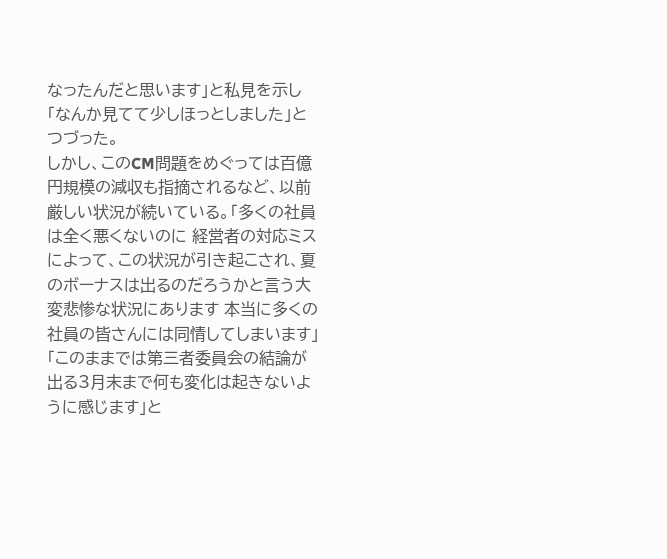なったんだと思います」と私見を示し「なんか見てて少しほっとしました」とつづった。
しかし、このCM問題をめぐっては百億円規模の減収も指摘されるなど、以前厳しい状況が続いている。「多くの社員は全く悪くないのに 経営者の対応ミスによって、この状況が引き起こされ、夏のボーナスは出るのだろうかと言う大変悲惨な状況にあります 本当に多くの社員の皆さんには同情してしまいます」「このままでは第三者委員会の結論が出る3月末まで何も変化は起きないように感じます」と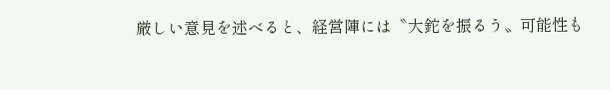厳しい意見を述べると、経営陣には〝大鉈を振るう〟可能性も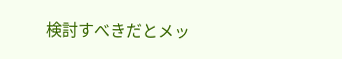検討すべきだとメッ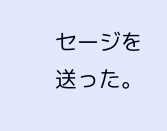セージを送った。